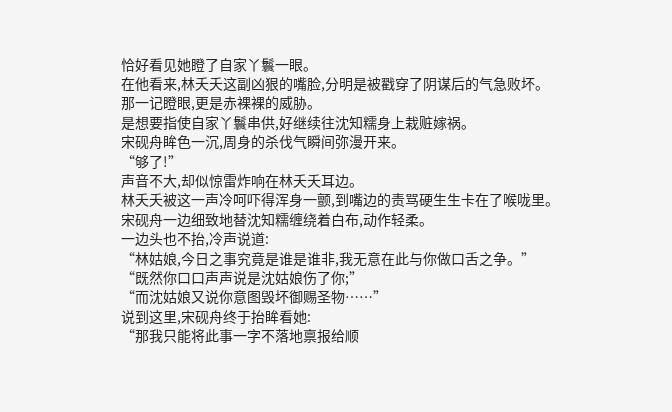恰好看见她瞪了自家丫鬟一眼。
在他看来,林夭夭这副凶狠的嘴脸,分明是被戳穿了阴谋后的气急败坏。
那一记瞪眼,更是赤裸裸的威胁。
是想要指使自家丫鬟串供,好继续往沈知糯身上栽赃嫁祸。
宋砚舟眸色一沉,周身的杀伐气瞬间弥漫开来。
“够了!”
声音不大,却似惊雷炸响在林夭夭耳边。
林夭夭被这一声冷呵吓得浑身一颤,到嘴边的责骂硬生生卡在了喉咙里。
宋砚舟一边细致地替沈知糯缠绕着白布,动作轻柔。
一边头也不抬,冷声说道:
“林姑娘,今日之事究竟是谁是谁非,我无意在此与你做口舌之争。”
“既然你口口声声说是沈姑娘伤了你;”
“而沈姑娘又说你意图毁坏御赐圣物……”
说到这里,宋砚舟终于抬眸看她:
“那我只能将此事一字不落地禀报给顺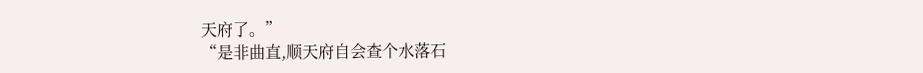天府了。”
“是非曲直,顺天府自会查个水落石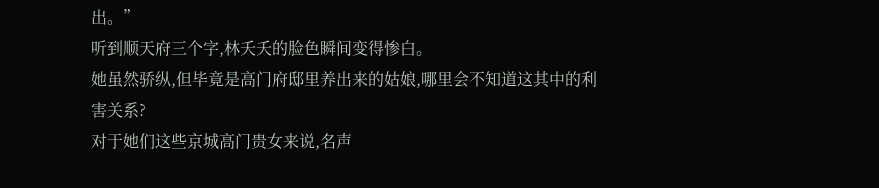出。”
听到顺天府三个字,林夭夭的脸色瞬间变得惨白。
她虽然骄纵,但毕竟是高门府邸里养出来的姑娘,哪里会不知道这其中的利害关系?
对于她们这些京城高门贵女来说,名声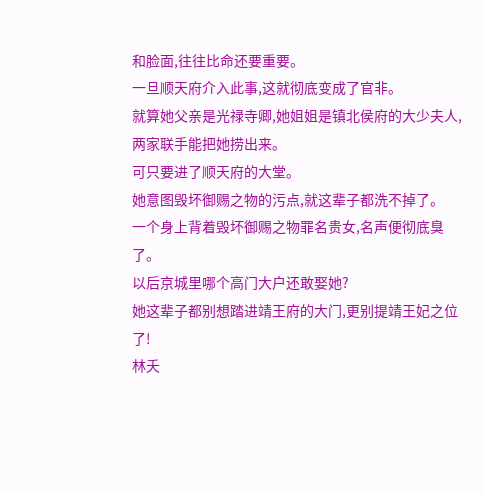和脸面,往往比命还要重要。
一旦顺天府介入此事,这就彻底变成了官非。
就算她父亲是光禄寺卿,她姐姐是镇北侯府的大少夫人,两家联手能把她捞出来。
可只要进了顺天府的大堂。
她意图毁坏御赐之物的污点,就这辈子都洗不掉了。
一个身上背着毁坏御赐之物罪名贵女,名声便彻底臭了。
以后京城里哪个高门大户还敢娶她?
她这辈子都别想踏进靖王府的大门,更别提靖王妃之位了!
林夭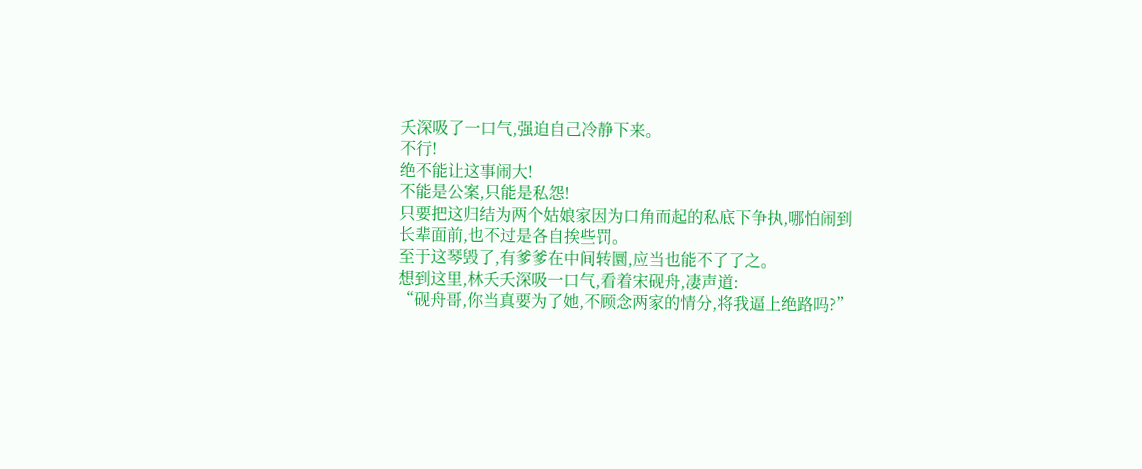夭深吸了一口气,强迫自己冷静下来。
不行!
绝不能让这事闹大!
不能是公案,只能是私怨!
只要把这归结为两个姑娘家因为口角而起的私底下争执,哪怕闹到长辈面前,也不过是各自挨些罚。
至于这琴毁了,有爹爹在中间转圜,应当也能不了了之。
想到这里,林夭夭深吸一口气,看着宋砚舟,凄声道:
“砚舟哥,你当真要为了她,不顾念两家的情分,将我逼上绝路吗?”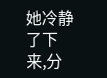她冷静了下来,分